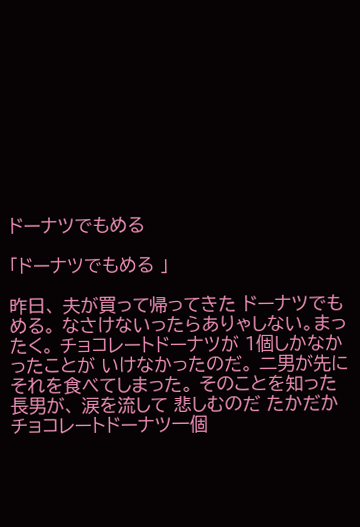ドーナツでもめる

「ドーナツでもめる 」

昨日、 夫が買って帰ってきた ドーナツでもめる。 なさけないったらありゃしない。まったく。 チョコレートドーナツが 1個しかなかったことが いけなかったのだ。 二男が先にそれを食べてしまった。 そのことを知った長男が、 涙を流して 悲しむのだ たかだかチョコレートドーナツ一個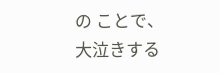の ことで、大泣きする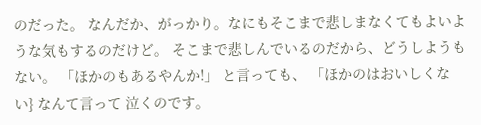のだった。 なんだか、がっかり。なにもそこまで悲しまなくてもよいような気もするのだけど。 そこまで悲しんでいるのだから、どうしようもない。 「ほかのもあるやんか!」 と言っても、 「ほかのはおいしくない} なんて言って 泣くのです。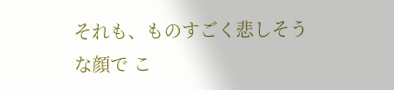それも、ものすごく悲しそうな顔で こ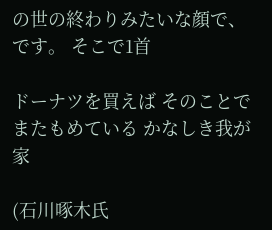の世の終わりみたいな顔で、です。 そこで1首

ドーナツを買えば そのことでまたもめている かなしき我が家

(石川啄木氏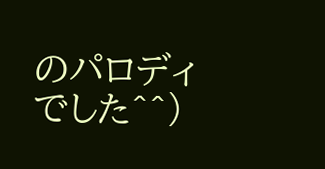のパロディでした^^)